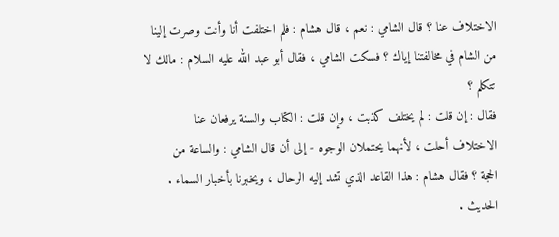الاختلاف عنا ؟ قال الشامي : نعم ، قال هشام : فلم اختلفت أنا وأنت وصرت إلينا
من الشام في مخالفتنا إياك ؟ فسكت الشامي ، فقال أبو عبد الله عليه السلام : مالك لا تتكلم ؟
فقال : إن قلت : لم يختلف كذبت ، وإن قلت : الكتاب والسنة يرفعان عنا
الاختلاف أحلت ، لأنهما يحتملان الوجوه - إلى أن قال الشامي : والساعة من
الحجة ؟ فقال هشام : هذا القاعد الذي تشد إليه الرحال ، ويخبرنا بأخبار السماء .
الحديث .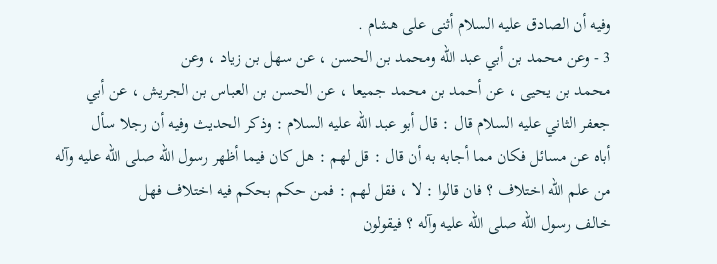وفيه أن الصادق عليه السلام أثنى على هشام .
3 - وعن محمد بن أبي عبد الله ومحمد بن الحسن ، عن سهل بن زياد ، وعن
محمد بن يحيى ، عن أحمد بن محمد جميعا ، عن الحسن بن العباس بن الجريش ، عن أبي
جعفر الثاني عليه السلام قال : قال أبو عبد الله عليه السلام : وذكر الحديث وفيه أن رجلا سأل
أباه عن مسائل فكان مما أجابه به أن قال : قل لهم : هل كان فيما أظهر رسول الله صلى الله عليه وآله
من علم الله اختلاف ؟ فان قالوا : لا ، فقل لهم : فمن حكم بحكم فيه اختلاف فهل
خالف رسول الله صلى الله عليه وآله ؟ فيقولون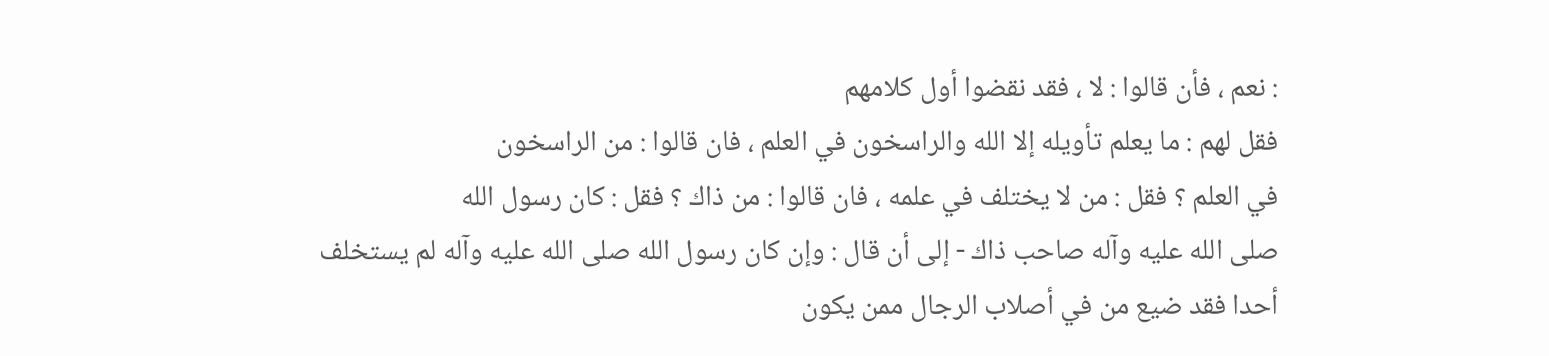: نعم ، فأن قالوا : لا ، فقد نقضوا أول كلامهم
فقل لهم : ما يعلم تأويله إلا الله والراسخون في العلم ، فان قالوا : من الراسخون
في العلم ؟ فقل : من لا يختلف في علمه ، فان قالوا : من ذاك ؟ فقل : كان رسول الله
صلى الله عليه وآله صاحب ذاك - إلى أن قال : وإن كان رسول الله صلى الله عليه وآله لم يستخلف
أحدا فقد ضيع من في أصلاب الرجال ممن يكون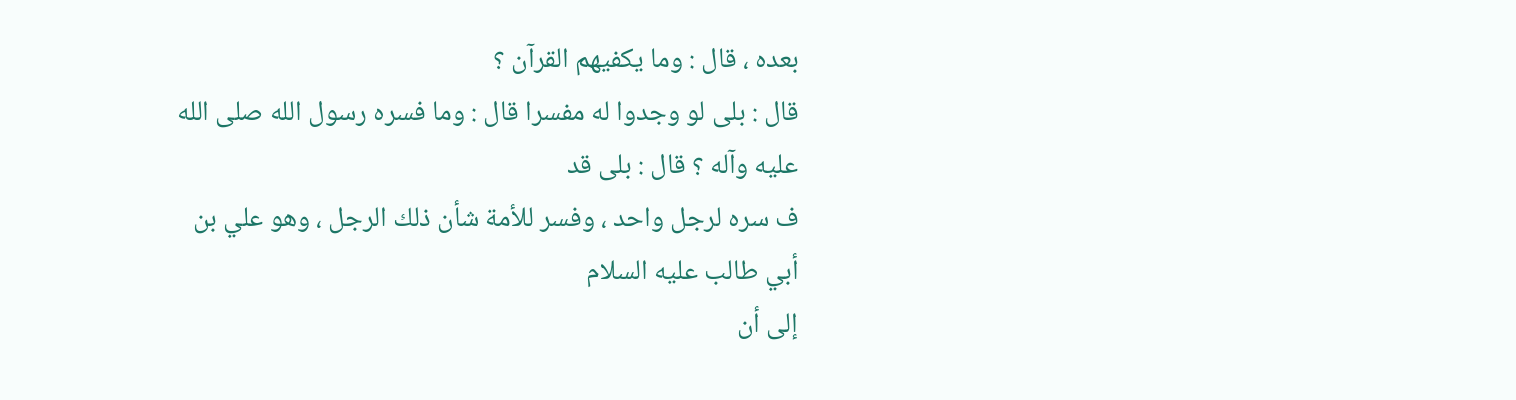بعده ، قال : وما يكفيهم القرآن ؟
قال : بلى لو وجدوا له مفسرا قال : وما فسره رسول الله صلى الله عليه وآله ؟ قال : بلى قد
ف سره لرجل واحد ، وفسر للأمة شأن ذلك الرجل ، وهو علي بن أبي طالب عليه السلام
إلى أن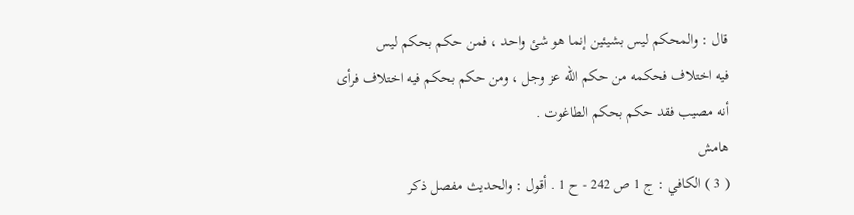قال : والمحكم ليس بشيئين إنما هو شئ واحد ، فمن حكم بحكم ليس
فيه اختلاف فحكمه من حكم الله عز وجل ، ومن حكم بحكم فيه اختلاف فرأى
أنه مصيب فقد حكم بحكم الطاغوت .
هامش
( 3 ) الكافي : ج 1 ص 242 - ح 1 . أقول : والحديث مفصل ذكر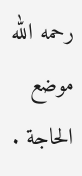رحمه الله موضع الحاجة .